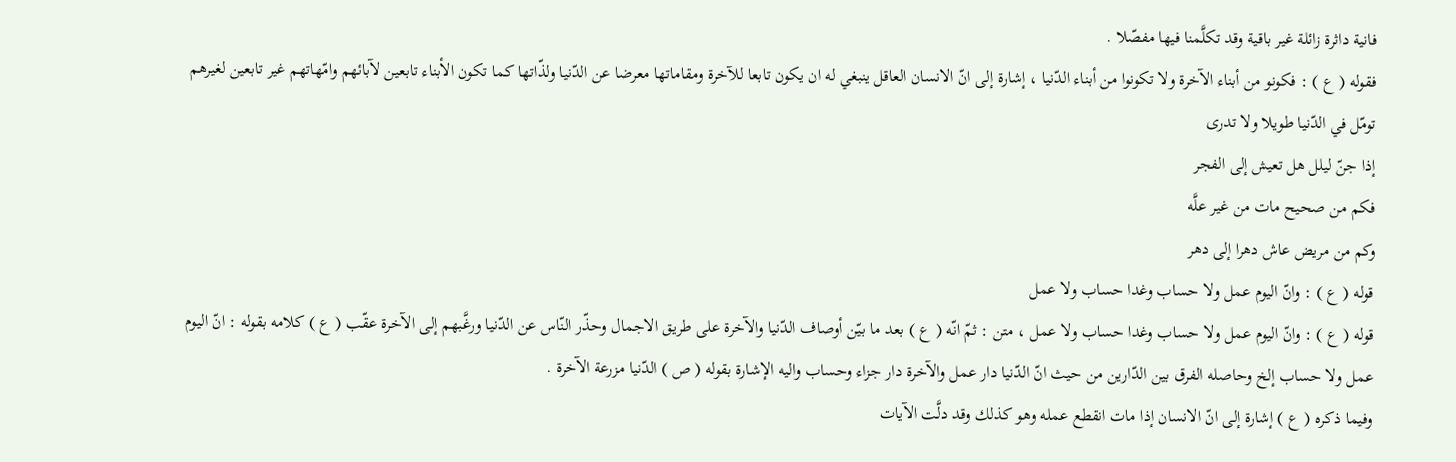فانية داثرة زائلة غير باقية وقد تكلَّمنا فيها مفصّلا .
فقوله ( ع ) : فكونو من أبناء الآخرة ولا تكونوا من أبناء الدّنيا ، إشارة إلى انّ الانسان العاقل ينبغي له ان يكون تابعا للآخرة ومقاماتها معرضا عن الدّنيا ولذّاتها كما تكون الأبناء تابعين لآبائهم وامّهاتهم غير تابعين لغيرهم
تومّل في الدّنيا طويلا ولا تدرى
إذا جنّ ليلل هل تعيش إلى الفجر
فكم من صحيح مات من غير علَّه
وكم من مريض عاش دهرا إلى دهر
قوله ( ع ) : وانّ اليوم عمل ولا حساب وغدا حساب ولا عمل
قوله ( ع ) : وانّ اليوم عمل ولا حساب وغدا حساب ولا عمل ، متن : ثمّ انّه ( ع ) بعد ما بيّن أوصاف الدّنيا والآخرة على طريق الاجمال وحذّر النّاس عن الدّنيا ورغَّبهم إلى الآخرة عقّب ( ع ) كلامه بقوله : انّ اليوم عمل ولا حساب إلخ وحاصله الفرق بين الدّارين من حيث انّ الدّنيا دار عمل والآخرة دار جزاء وحساب واليه الإشارة بقوله ( ص ) الدّنيا مزرعة الآخرة .
وفيما ذكره ( ع ) إشارة إلى انّ الانسان إذا مات انقطع عمله وهو كذلك وقد دلَّت الآيات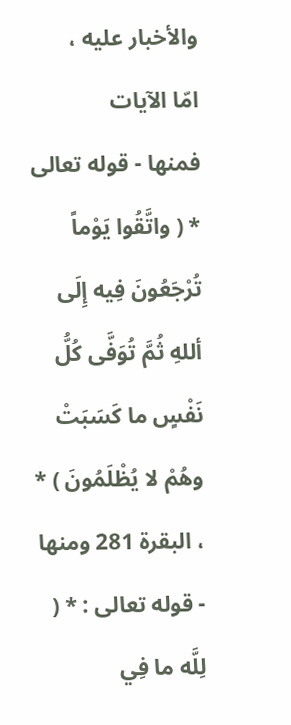والأخبار عليه ،
امّا الآيات
فمنها - قوله تعالى * ( واتَّقُوا يَوْماً تُرْجَعُونَ فِيه إِلَى أللهِ ثُمَّ تُوَفَّى كُلُّ نَفْسٍ ما كَسَبَتْ وهُمْ لا يُظْلَمُونَ ) * ، البقرة 281 ومنها - قوله تعالى : * ( لِلَّه ما فِي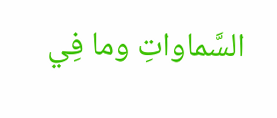السَّماواتِ وما فِي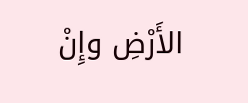الأَرْضِ وإِنْ